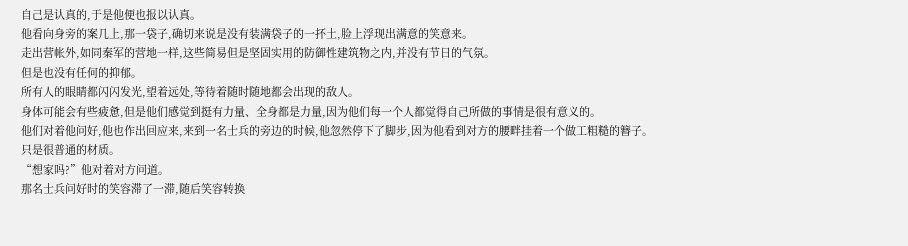自己是认真的,于是他便也报以认真。
他看向身旁的案几上,那一袋子,确切来说是没有装满袋子的一抔土,脸上浮现出满意的笑意来。
走出营帐外,如同秦军的营地一样,这些简易但是坚固实用的防御性建筑物之内,并没有节日的气氛。
但是也没有任何的抑郁。
所有人的眼睛都闪闪发光,望着远处,等待着随时随地都会出现的敌人。
身体可能会有些疲惫,但是他们感觉到挺有力量、全身都是力量,因为他们每一个人都觉得自己所做的事情是很有意义的。
他们对着他问好,他也作出回应来,来到一名士兵的旁边的时候,他忽然停下了脚步,因为他看到对方的腰畔挂着一个做工粗糙的簪子。
只是很普通的材质。
“想家吗?”他对着对方问道。
那名士兵问好时的笑容滞了一滞,随后笑容转换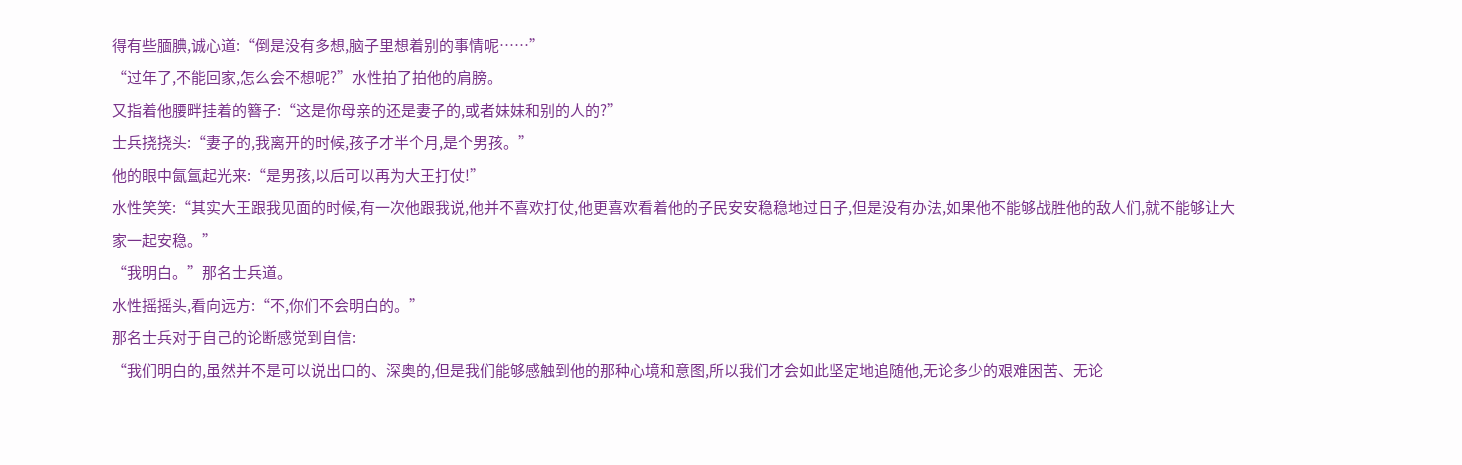得有些腼腆,诚心道:“倒是没有多想,脑子里想着别的事情呢……”
“过年了,不能回家,怎么会不想呢?”水性拍了拍他的肩膀。
又指着他腰畔挂着的簪子:“这是你母亲的还是妻子的,或者妹妹和别的人的?”
士兵挠挠头:“妻子的,我离开的时候,孩子才半个月,是个男孩。”
他的眼中氤氲起光来:“是男孩,以后可以再为大王打仗!”
水性笑笑:“其实大王跟我见面的时候,有一次他跟我说,他并不喜欢打仗,他更喜欢看着他的子民安安稳稳地过日子,但是没有办法,如果他不能够战胜他的敌人们,就不能够让大家一起安稳。”
“我明白。”那名士兵道。
水性摇摇头,看向远方:“不,你们不会明白的。”
那名士兵对于自己的论断感觉到自信:
“我们明白的,虽然并不是可以说出口的、深奥的,但是我们能够感触到他的那种心境和意图,所以我们才会如此坚定地追随他,无论多少的艰难困苦、无论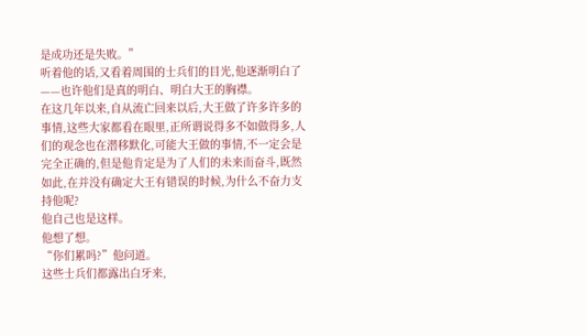是成功还是失败。”
听着他的话,又看着周围的士兵们的目光,他逐渐明白了——也许他们是真的明白、明白大王的胸襟。
在这几年以来,自从流亡回来以后,大王做了许多许多的事情,这些大家都看在眼里,正所谓说得多不如做得多,人们的观念也在潜移默化,可能大王做的事情,不一定会是完全正确的,但是他肯定是为了人们的未来而奋斗,既然如此,在并没有确定大王有错误的时候,为什么不奋力支持他呢?
他自己也是这样。
他想了想。
“你们累吗?”他问道。
这些士兵们都露出白牙来,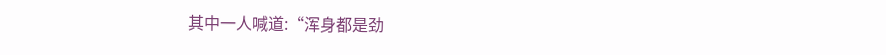其中一人喊道:“浑身都是劲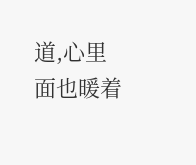道,心里面也暖着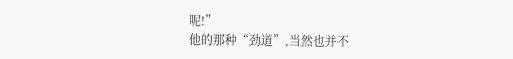呢!”
他的那种“劲道”,当然也并不